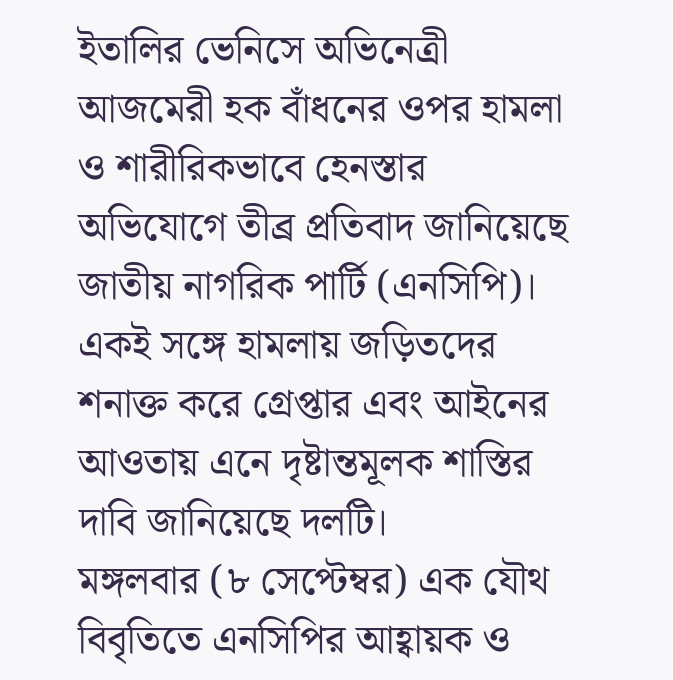ইতালির ভেনিসে অভিনেত্রী আজমেরী হক বাঁধনের ওপর হামলা ও শারীরিকভাবে হেনস্তার অভিযোগে তীব্র প্রতিবাদ জানিয়েছে জাতীয় নাগরিক পার্টি (এনসিপি)। একই সঙ্গে হামলায় জড়িতদের শনাক্ত করে গ্রেপ্তার এবং আইনের আওতায় এনে দৃষ্টান্তমূলক শাস্তির দাবি জানিয়েছে দলটি।
মঙ্গলবার (৮ সেপ্টেম্বর) এক যৌথ বিবৃতিতে এনসিপির আহ্বায়ক ও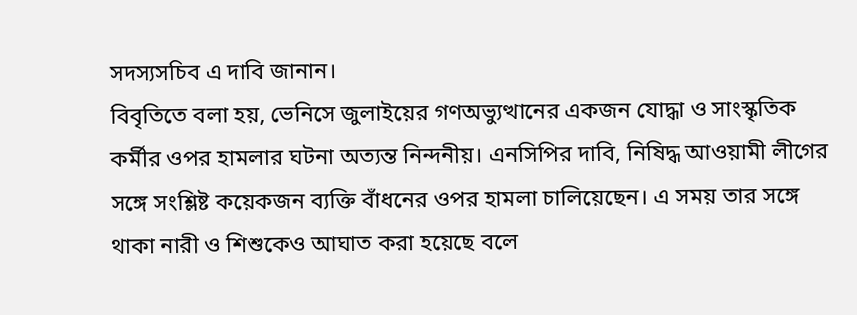সদস্যসচিব এ দাবি জানান।
বিবৃতিতে বলা হয়, ভেনিসে জুলাইয়ের গণঅভ্যুত্থানের একজন যোদ্ধা ও সাংস্কৃতিক কর্মীর ওপর হামলার ঘটনা অত্যন্ত নিন্দনীয়। এনসিপির দাবি, নিষিদ্ধ আওয়ামী লীগের সঙ্গে সংশ্লিষ্ট কয়েকজন ব্যক্তি বাঁধনের ওপর হামলা চালিয়েছেন। এ সময় তার সঙ্গে থাকা নারী ও শিশুকেও আঘাত করা হয়েছে বলে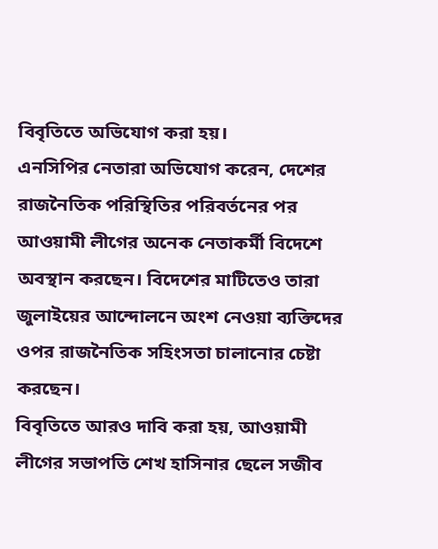বিবৃতিতে অভিযোগ করা হয়।
এনসিপির নেতারা অভিযোগ করেন, দেশের রাজনৈতিক পরিস্থিতির পরিবর্তনের পর আওয়ামী লীগের অনেক নেতাকর্মী বিদেশে অবস্থান করছেন। বিদেশের মাটিতেও তারা জুলাইয়ের আন্দোলনে অংশ নেওয়া ব্যক্তিদের ওপর রাজনৈতিক সহিংসতা চালানোর চেষ্টা করছেন।
বিবৃতিতে আরও দাবি করা হয়, আওয়ামী লীগের সভাপতি শেখ হাসিনার ছেলে সজীব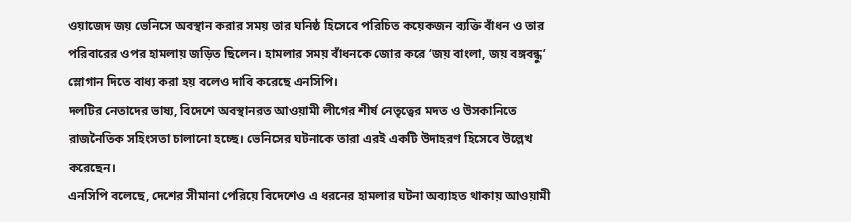ওয়াজেদ জয় ভেনিসে অবস্থান করার সময় তার ঘনিষ্ঠ হিসেবে পরিচিত কয়েকজন ব্যক্তি বাঁধন ও তার পরিবারের ওপর হামলায় জড়িত ছিলেন। হামলার সময় বাঁধনকে জোর করে ‘জয় বাংলা, জয় বঙ্গবন্ধু’ স্লোগান দিতে বাধ্য করা হয় বলেও দাবি করেছে এনসিপি।
দলটির নেতাদের ভাষ্য, বিদেশে অবস্থানরত আওয়ামী লীগের শীর্ষ নেতৃত্বের মদত ও উসকানিতে রাজনৈতিক সহিংসতা চালানো হচ্ছে। ভেনিসের ঘটনাকে তারা এরই একটি উদাহরণ হিসেবে উল্লেখ করেছেন।
এনসিপি বলেছে, দেশের সীমানা পেরিয়ে বিদেশেও এ ধরনের হামলার ঘটনা অব্যাহত থাকায় আওয়ামী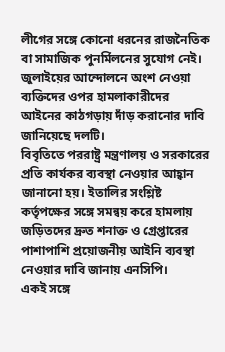লীগের সঙ্গে কোনো ধরনের রাজনৈতিক বা সামাজিক পুনর্মিলনের সুযোগ নেই। জুলাইয়ের আন্দোলনে অংশ নেওয়া ব্যক্তিদের ওপর হামলাকারীদের আইনের কাঠগড়ায় দাঁড় করানোর দাবি জানিয়েছে দলটি।
বিবৃতিতে পররাষ্ট্র মন্ত্রণালয় ও সরকারের প্রতি কার্যকর ব্যবস্থা নেওয়ার আহ্বান জানানো হয়। ইতালির সংশ্লিষ্ট কর্তৃপক্ষের সঙ্গে সমন্বয় করে হামলায় জড়িতদের দ্রুত শনাক্ত ও গ্রেপ্তারের পাশাপাশি প্রয়োজনীয় আইনি ব্যবস্থা নেওয়ার দাবি জানায় এনসিপি।
একই সঙ্গে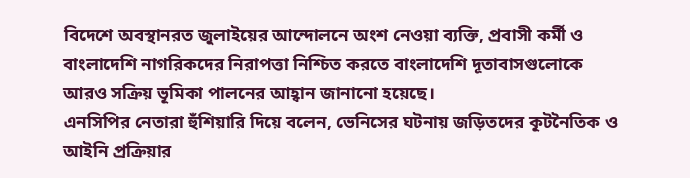বিদেশে অবস্থানরত জুলাইয়ের আন্দোলনে অংশ নেওয়া ব্যক্তি, প্রবাসী কর্মী ও বাংলাদেশি নাগরিকদের নিরাপত্তা নিশ্চিত করতে বাংলাদেশি দূতাবাসগুলোকে আরও সক্রিয় ভূমিকা পালনের আহ্বান জানানো হয়েছে।
এনসিপির নেতারা হুঁশিয়ারি দিয়ে বলেন, ভেনিসের ঘটনায় জড়িতদের কূটনৈতিক ও আইনি প্রক্রিয়ার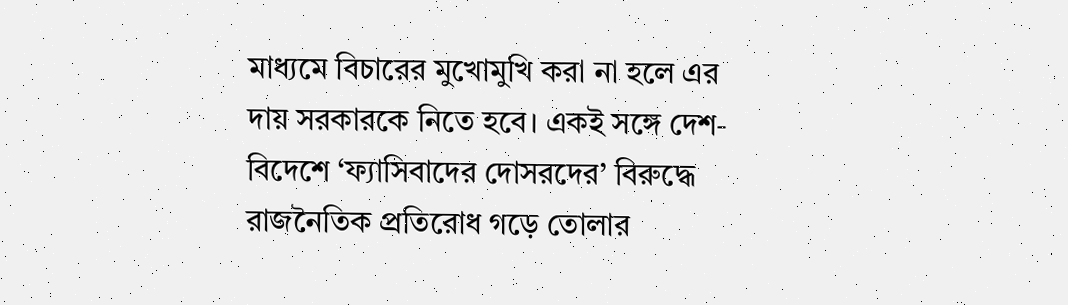মাধ্যমে বিচারের মুখোমুখি করা না হলে এর দায় সরকারকে নিতে হবে। একই সঙ্গে দেশ-বিদেশে ‘ফ্যাসিবাদের দোসরদের’ বিরুদ্ধে রাজনৈতিক প্রতিরোধ গড়ে তোলার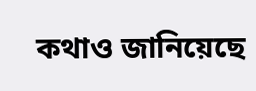কথাও জানিয়েছে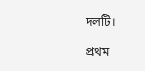দলটি।

প্রথম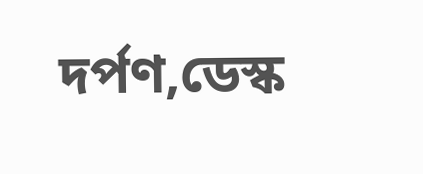দর্পণ,ডেস্ক